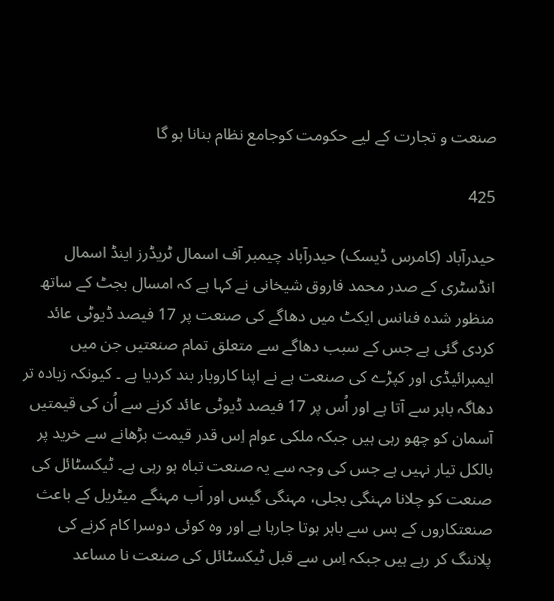صنعت و تجارت کے لیے حکومت کوجامع نظام بنانا ہو گا

425

حیدرآباد (کامرس ڈیسک) حیدرآباد چیمبر آف اسمال ٹریڈرز اینڈ اسمال انڈسٹری کے صدر محمد فاروق شیخانی نے کہا ہے کہ امسال بجٹ کے ساتھ منظور شدہ فنانس ایکٹ میں دھاگے کی صنعت پر 17 فیصد ڈیوٹی عائد کردی گئی ہے جس کے سبب دھاگے سے متعلق تمام صنعتیں جن میں ایمبرائیڈی اور کپڑے کی صنعت ہے نے اپنا کاروبار بند کردیا ہے ۔ کیونکہ زیادہ تر دھاگہ باہر سے آتا ہے اور اُس پر 17 فیصد ڈیوٹی عائد کرنے سے اُن کی قیمتیں آسمان کو چھو رہی ہیں جبکہ ملکی عوام اِس قدر قیمت بڑھانے سے خرید پر بالکل تیار نہیں ہے جس کی وجہ سے یہ صنعت تباہ ہو رہی ہے۔ ٹیکسٹائل کی صنعت کو چلانا مہنگی بجلی، مہنگی گیس اور اَب مہنگے میٹریل کے باعث صنعتکاروں کے بس سے باہر ہوتا جارہا ہے اور وہ کوئی دوسرا کام کرنے کی پلاننگ کر رہے ہیں جبکہ اِس سے قبل ٹیکسٹائل کی صنعت نا مساعد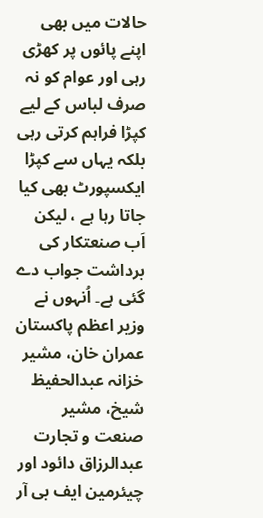حالات میں بھی اپنے پائوں پر کھڑی رہی اور عوام کو نہ صرف لباس کے لیے کپڑا فراہم کرتی رہی بلکہ یہاں سے کپڑا ایکسپورٹ بھی کیا جاتا رہا ہے ، لیکن اَب صنعتکار کی برداشت جواب دے گئی ہے۔ اُنہوں نے وزیر اعظم پاکستان عمران خان، مشیر خزانہ عبدالحفیظ شیخ، مشیر صنعت و تجارت عبدالرزاق دائود اور چیئرمین ایف بی آر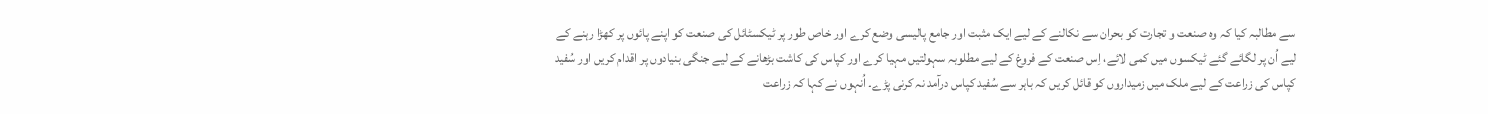سے مطالبہ کیا کہ وہ صنعت و تجارت کو بحران سے نکالنے کے لیے ایک مثبت اور جامع پالیسی وضع کرے اور خاص طور پر ٹیکسٹائل کی صنعت کو اپنے پائوں پر کھڑا رہنے کے لیے اُن پر لگائے گئے ٹیکسوں میں کمی لائے، اِس صنعت کے فروغ کے لیے مطلوبہ سہولتیں مہیا کرے اور کپاس کی کاشت بڑھانے کے لیے جنگی بنیادوں پر اقدام کریں اور سُفید کپاس کی زراعت کے لیے ملک میں زمیداروں کو قائل کریں کہ باہر سے سُفید کپاس درآمد نہ کرنی پڑے۔ اُنہوں نے کہا کہ زراعت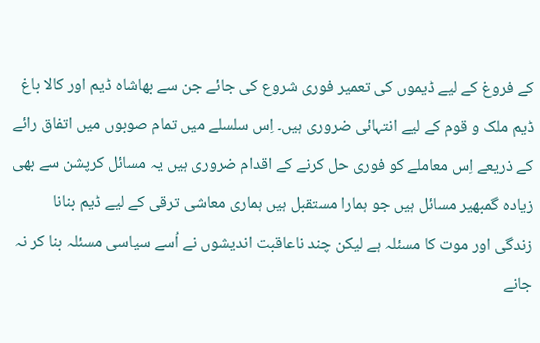کے فروغ کے لیے ڈیموں کی تعمیر فوری شروع کی جائے جن سے بھاشاہ ڈیم اور کالا باغ ڈیم ملک و قوم کے لیے انتہائی ضروری ہیں۔ اِس سلسلے میں تمام صوبوں میں اتفاق رائے کے ذریعے اِس معاملے کو فوری حل کرنے کے اقدام ضروری ہیں یہ مسائل کرپشن سے بھی زیادہ گمبھیر مسائل ہیں جو ہمارا مستقبل ہیں ہماری معاشی ترقی کے لیے ڈیم بنانا زندگی اور موت کا مسئلہ ہے لیکن چند ناعاقبت اندیشوں نے اُسے سیاسی مسئلہ بنا کر نہ جانے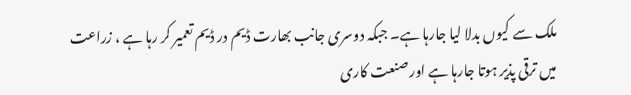ملک سے کیوں بدلا لیا جارہا ہے۔ جبکہ دوسری جانب بھارت ڈیم در ڈیم تعمیر کر رہا ہے ، زراعت میں ترقی پذیر ہوتا جارہا ہے اور صنعت کاری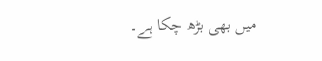میں بھی بڑھ چکا ہے۔